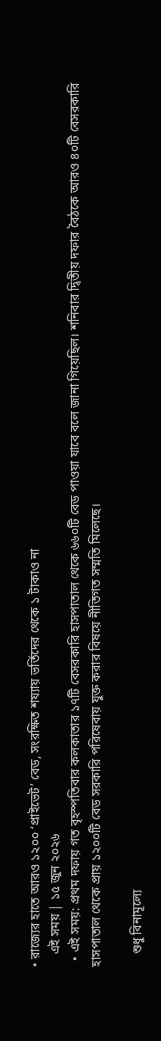• রাজ্যের হাতে আরও ১২০০ ‘প্রাইভেট’ বেড, সংরক্ষিত শয্যায় ভর্তিদের থেকে ১ টাকাও না
    এই সময় | ১৫ জুন ২০২৬
  • এই সময়: প্রথম দফায় গত বৃহস্পতিবার কলকাতার ১৭টি বেসরকারি হাসপাতাল থেকে ৬৬০টি বেড পাওয়া যাবে বলে জানা গিয়েছিল। শনিবার দ্বিতীয় দফার বৈঠকে আরও ৪০টি বেসরকারি হাসপাতাল থেকে প্রায় ১২০০টি বেড সরকারি পরিষেবায় যুক্ত করার বিষয়ে নীতিগত সম্মতি মিলেছে।

    শুধু বিনামূল্যে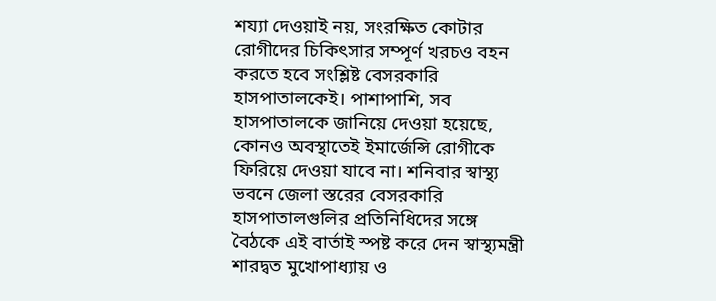শয্যা দেওয়াই নয়, সংরক্ষিত কোটার রোগীদের চিকিৎসার সম্পূর্ণ খরচও বহন করতে হবে সংশ্লিষ্ট বেসরকারি হাসপাতালকেই। পাশাপাশি, সব হাসপাতালকে জানিয়ে দেওয়া হয়েছে, কোনও অবস্থাতেই ইমার্জেন্সি রোগীকে ফিরিয়ে দেওয়া যাবে না। শনিবার স্বাস্থ্য ভবনে জেলা স্তরের বেসরকারি হাসপাতালগুলির প্রতিনিধিদের সঙ্গে বৈঠকে এই বার্তাই স্পষ্ট করে দেন স্বাস্থ্যমন্ত্রী শারদ্বত মুখোপাধ্যায় ও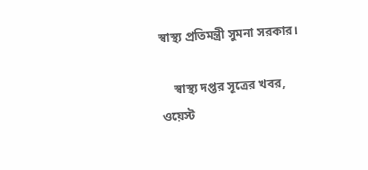স্বাস্থ্য প্রতিমন্ত্রী সুমনা সরকার।

    স্বাস্থ্য দপ্তর সূত্রের খবর, ওয়েস্ট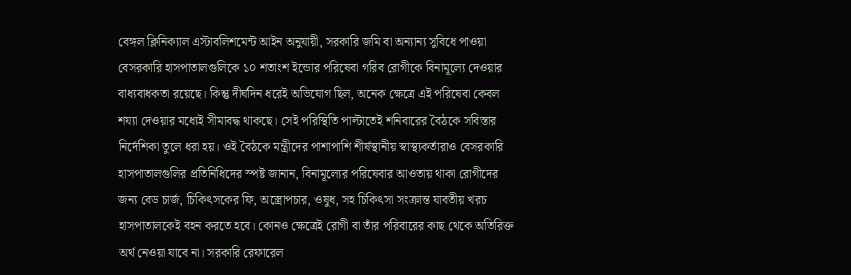বেঙ্গল ক্লিনিক্যাল এস্টাবলিশমেন্ট আইন অনুযায়ী, সরকারি জমি বা অন্যান্য সুবিধে পাওয়া বেসরকারি হাসপাতালগুলিকে ১০ শতাংশ ইন্ডোর পরিষেবা গরিব রোগীকে বিনামূল্যে দেওয়ার বাধ্যবাধকতা রয়েছে। কিন্তু দীর্ঘদিন ধরেই অভিযোগ ছিল, অনেক ক্ষেত্রে এই পরিষেবা কেবল শয্যা দেওয়ার মধ্যেই সীমাবদ্ধ থাকছে। সেই পরিস্থিতি পাল্টাতেই শনিবারের বৈঠকে সবিস্তার নির্দেশিকা তুলে ধরা হয়। ওই বৈঠকে মন্ত্রীদের পাশাপাশি শীর্ষস্থানীয় স্বাস্থ্যকর্তারাও বেসরকারি হাসপাতালগুলির প্রতিনিধিদের স্পষ্ট জানান, বিনামূল্যের পরিষেবার আওতায় থাকা রোগীদের জন্য বেড চার্জ, চিকিৎসকের ফি, অস্ত্রোপচার, ওষুধ, সহ চিকিৎসা সংক্রান্ত যাবতীয় খরচ হাসপাতালকেই বহন করতে হবে। কোনও ক্ষেত্রেই রোগী বা তাঁর পরিবারের কাছ থেকে অতিরিক্ত অর্থ নেওয়া যাবে না। সরকারি রেফারেল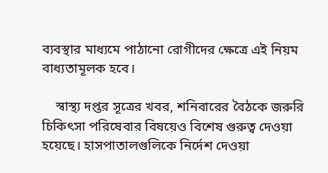ব্যবস্থার মাধ্যমে পাঠানো রোগীদের ক্ষেত্রে এই নিয়ম বাধ্যতামূলক হবে।

    স্বাস্থ্য দপ্তর সূত্রের খবর, শনিবারের বৈঠকে জরুরি চিকিৎসা পরিষেবার বিষয়েও বিশেষ গুরুত্ব দেওয়া হয়েছে। হাসপাতালগুলিকে নির্দেশ দেওয়া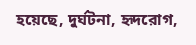হয়েছে, দুর্ঘটনা, হৃদরোগ,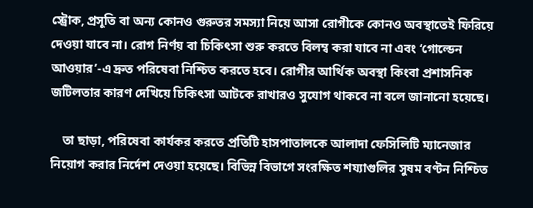স্ট্রোক, প্রসূতি বা অন্য কোনও গুরুতর সমস্যা নিয়ে আসা রোগীকে কোনও অবস্থাতেই ফিরিয়ে দেওয়া যাবে না। রোগ নির্ণয় বা চিকিৎসা শুরু করতে বিলম্ব করা যাবে না এবং ‘গোল্ডেন আওয়ার’-এ দ্রুত পরিষেবা নিশ্চিত করতে হবে। রোগীর আর্থিক অবস্থা কিংবা প্রশাসনিক জটিলতার কারণ দেখিয়ে চিকিৎসা আটকে রাখারও সুযোগ থাকবে না বলে জানানো হয়েছে।

    তা ছাড়া, পরিষেবা কার্যকর করতে প্রতিটি হাসপাতালকে আলাদা ফেসিলিটি ম্যানেজার নিয়োগ করার নির্দেশ দেওয়া হয়েছে। বিভিন্ন বিভাগে সংরক্ষিত শয্যাগুলির সুষম বণ্টন নিশ্চিত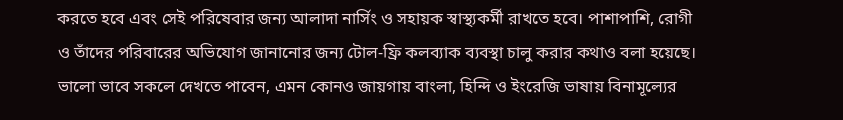করতে হবে এবং সেই পরিষেবার জন্য আলাদা নার্সিং ও সহায়ক স্বাস্থ্যকর্মী রাখতে হবে। পাশাপাশি, রোগী ও তাঁদের পরিবারের অভিযোগ জানানোর জন্য টোল-ফ্রি কলব্যাক ব্যবস্থা চালু করার কথাও বলা হয়েছে। ভালো ভাবে সকলে দেখতে পাবেন, এমন কোনও জায়গায় বাংলা, হিন্দি ও ইংরেজি ভাষায় বিনামূল্যের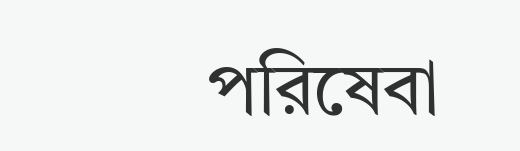পরিষেবা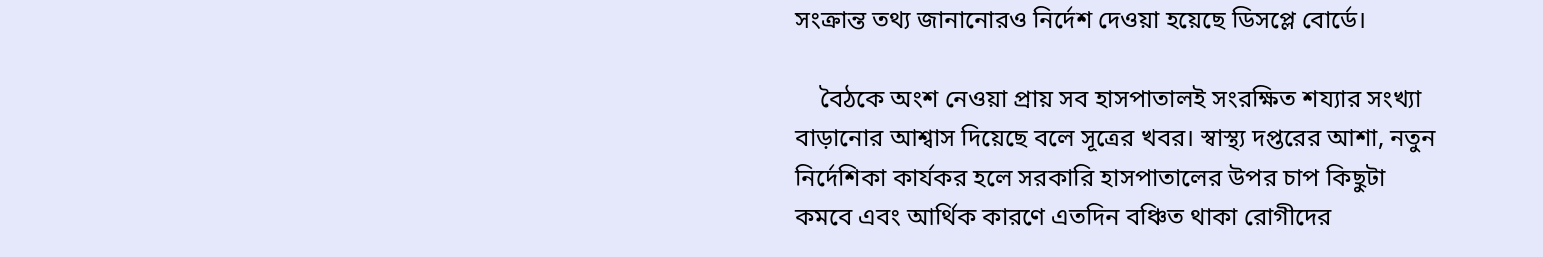সংক্রান্ত তথ্য জানানোরও নির্দেশ দেওয়া হয়েছে ডিসপ্লে বোর্ডে।

    বৈঠকে অংশ নেওয়া প্রায় সব হাসপাতালই সংরক্ষিত শয্যার সংখ্যা বাড়ানোর আশ্বাস দিয়েছে বলে সূত্রের খবর। স্বাস্থ্য দপ্তরের আশা, নতুন নির্দেশিকা কার্যকর হলে সরকারি হাসপাতালের উপর চাপ কিছুটা কমবে এবং আর্থিক কারণে এতদিন বঞ্চিত থাকা রোগীদের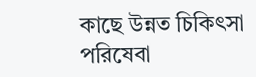কাছে উন্নত চিকিৎসা পরিষেবা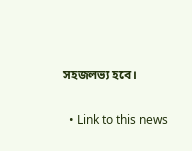সহজলভ্য হবে।

  • Link to this news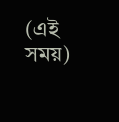(এই সময়)